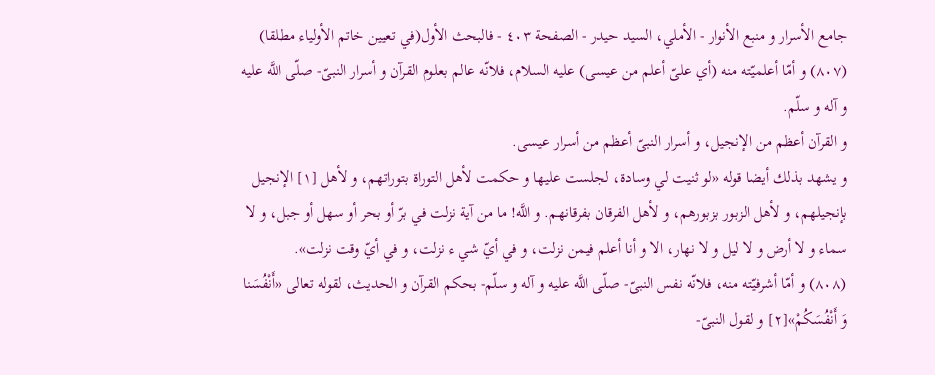جامع الأسرار و منبع الأنوار - الأملي، السيد حيدر - الصفحة ٤٠٣ - فالبحث الأول(في تعيين خاتم الأولياء مطلقا)
(٨٠٧) و أمّا أعلميّته منه (أي علىّ أعلم من عيسى) عليه السلام، فلانّه عالم بعلوم القرآن و أسرار النبىّ- صلّى اللَّه عليه و آله و سلّم.
و القرآن أعظم من الإنجيل، و أسرار النبىّ أعظم من أسرار عيسى.
و يشهد بذلك أيضا قوله «لو ثنيت لي وسادة، لجلست عليها و حكمت لأهل التوراة بتوراتهم، و لأهل [١] الإنجيل بإنجيلهم، و لأهل الزبور بزبورهم، و لأهل الفرقان بفرقانهم. و اللَّه! ما من آية نزلت في برّ أو بحر أو سهل أو جبل، و لا سماء و لا أرض و لا ليل و لا نهار، الا و أنا أعلم فيمن نزلت، و في أيّ شي ء نزلت، و في أيّ وقت نزلت».
(٨٠٨) و أمّا أشرفيّته منه، فلانّه نفس النبىّ- صلّى اللَّه عليه و آله و سلّم- بحكم القرآن و الحديث، لقوله تعالى «أَنْفُسَنا وَ أَنْفُسَكُمْ»[٢] و لقول النبىّ-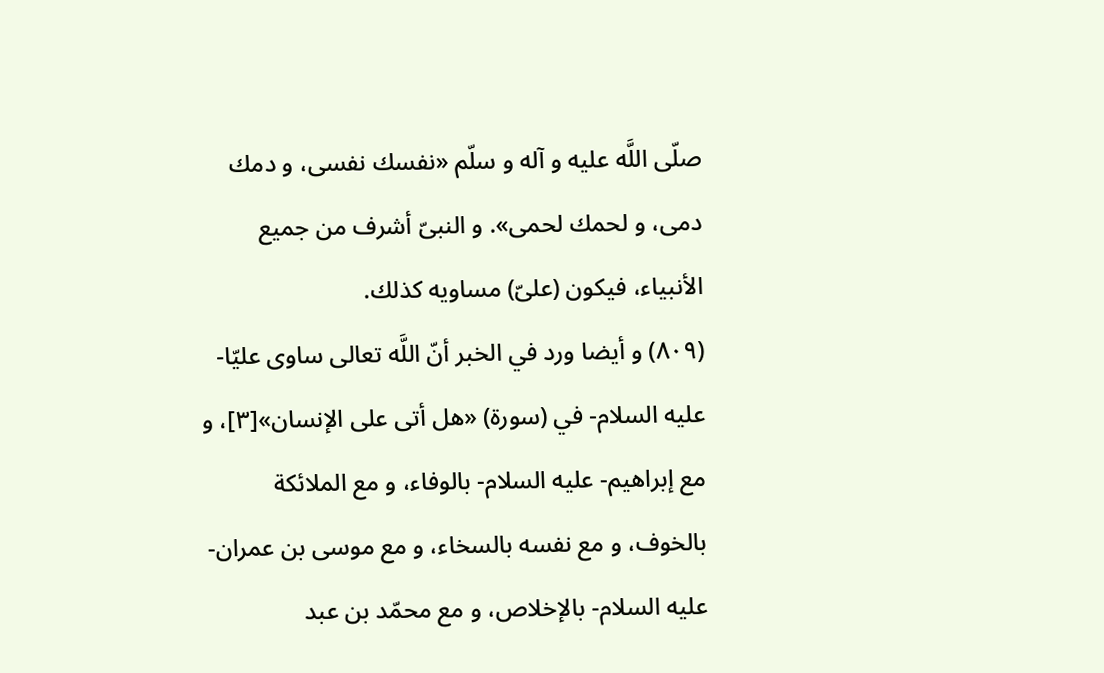صلّى اللَّه عليه و آله و سلّم «نفسك نفسى، و دمك دمى، و لحمك لحمى». و النبىّ أشرف من جميع الأنبياء، فيكون (علىّ) مساويه كذلك.
(٨٠٩) و أيضا ورد في الخبر أنّ اللَّه تعالى ساوى عليّا- عليه السلام- في (سورة) «هل أتى على الإنسان»[٣]، و مع إبراهيم- عليه السلام- بالوفاء، و مع الملائكة بالخوف، و مع نفسه بالسخاء، و مع موسى بن عمران- عليه السلام- بالإخلاص، و مع محمّد بن عبد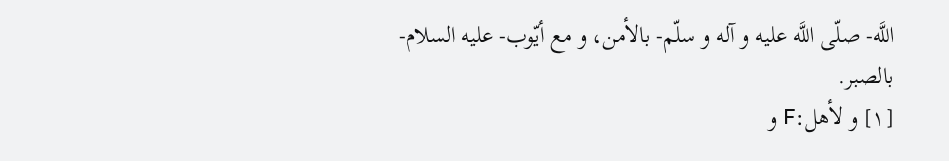اللَّه- صلّى اللَّه عليه و آله و سلّم- بالأمن، و مع أيّوب- عليه السلام- بالصبر.
[١] و لأهل:F و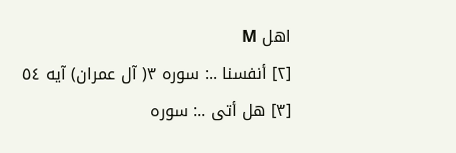اهل M
[٢] أنفسنا ..: سوره ٣( آل عمران) آيه ٥٤
[٣] هل أتى ..: سوره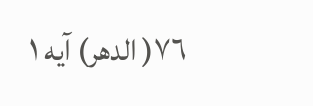٧٦( الدهر) آيه ١